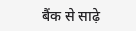बैंक से साढ़े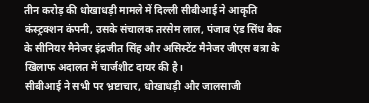तीन करोड़ की धोखाधड़ी मामले में दिल्ली सीबीआई ने आकृति कंस्ट्रक्शन कंपनी, उसके संचालक तरसेम लाल, पंजाब एंड सिंध बैक के सीनियर मैनेजर इंद्रजीत सिंह और असिस्टेंट मैनेजर जीएस बत्रा के खिलाफ अदालत में चार्जशीट दायर की है।
सीबीआई ने सभी पर भ्रष्टाचार, धोखाधड़ी और जालसाजी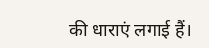की धाराएं लगाई हैं।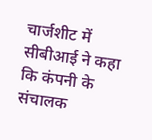चार्जशीट में सीबीआई ने कहा कि कंपनी के संचालक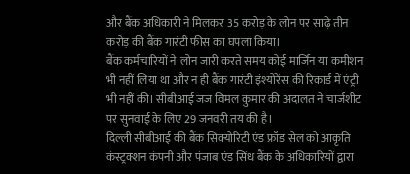और बैंक अधिकारी ने मिलकर 35 करोड़ के लोन पर साढ़े तीन करोड़ की बैंक गारंटी फीस का घपला किया।
बैंक कर्मचारियों ने लोन जारी करते समय कोई मार्जिन या कमीशन भी नहीं लिया था और न ही बैंक गारंटी इंश्योरेंस की रिकार्ड में एंट्री भी नहीं की। सीबीआई जज विमल कुमार की अदालत ने चार्जशीट पर सुनवाई के लिए 29 जनवरी तय की है।
दिल्ली सीबीआई की बैंक सिक्योरिटी एंड फ्रॉड सेल को आकृति कंस्ट्रक्शन कंपनी और पंजाब एंड सिंध बैंक के अधिकारियों द्वारा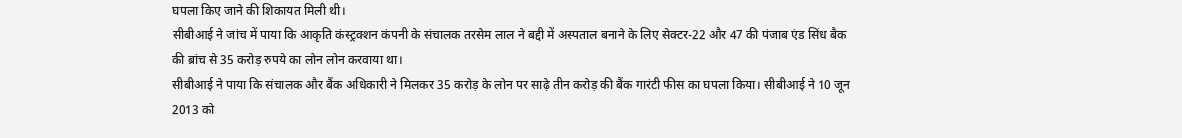घपला किए जाने की शिकायत मिली थी।
सीबीआई ने जांच में पाया कि आकृति कंस्ट्रक्शन कंपनी के संचालक तरसेम लाल ने बद्दी में अस्पताल बनाने के लिए सेक्टर-22 और 47 की पंजाब एंड सिंध बैक की ब्रांच से 35 करोड़ रुपये का लोन लोन करवाया था।
सीबीआई ने पाया कि संचालक और बैंक अधिकारी ने मिलकर 35 करोड़ के लोन पर साढ़े तीन करोड़ की बैंक गारंटी फीस का घपला किया। सीबीआई ने 10 जून 2013 को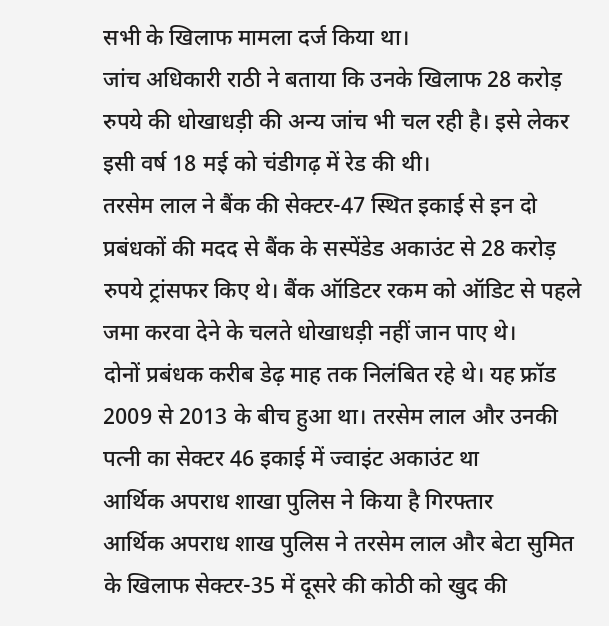सभी के खिलाफ मामला दर्ज किया था।
जांच अधिकारी राठी ने बताया कि उनके खिलाफ 28 करोड़ रुपये की धोखाधड़ी की अन्य जांच भी चल रही है। इसे लेकर इसी वर्ष 18 मई को चंडीगढ़ में रेड की थी।
तरसेम लाल ने बैंक की सेक्टर-47 स्थित इकाई से इन दो प्रबंधकों की मदद से बैंक के सस्पेंडेड अकाउंट से 28 करोड़ रुपये ट्रांसफर किए थे। बैंक ऑडिटर रकम को ऑडिट से पहले जमा करवा देने के चलते धोखाधड़ी नहीं जान पाए थे।
दोनों प्रबंधक करीब डेढ़ माह तक निलंबित रहे थे। यह फ्रॉड 2009 से 2013 के बीच हुआ था। तरसेम लाल और उनकी पत्नी का सेक्टर 46 इकाई में ज्वाइंट अकाउंट था
आर्थिक अपराध शाखा पुलिस ने किया है गिरफ्तार
आर्थिक अपराध शाख पुलिस ने तरसेम लाल और बेटा सुमित के खिलाफ सेक्टर-35 में दूसरे की कोठी को खुद की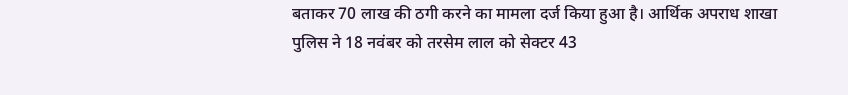बताकर 70 लाख की ठगी करने का मामला दर्ज किया हुआ है। आर्थिक अपराध शाखा पुलिस ने 18 नवंबर को तरसेम लाल को सेक्टर 43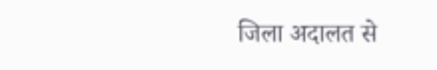जिला अदालत से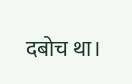दबोच था।